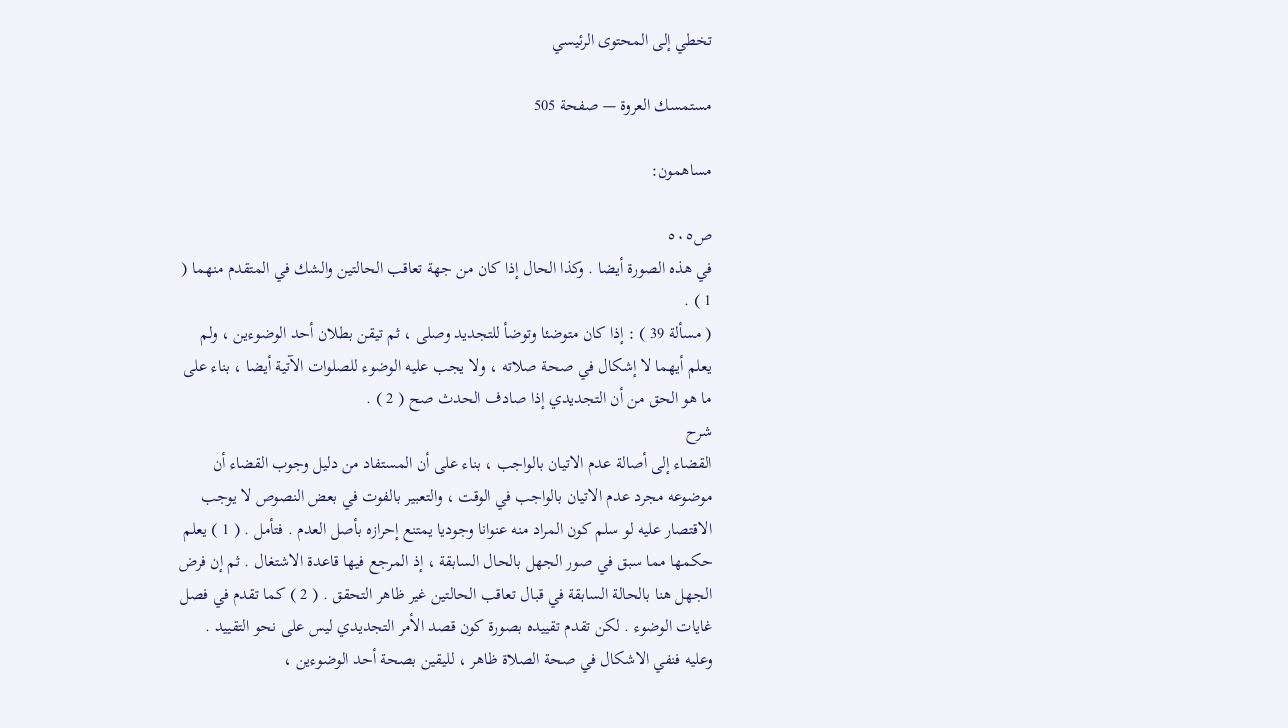تخطي إلى المحتوى الرئيسي

مستمسك العروة — صفحة 505

مساهمون:

ص٥٠٥
في هذه الصورة أيضا . وكذا الحال إذا كان من جهة تعاقب الحالتين والشك في المتقدم منهما ( 1 ) .
( مسألة 39 ) : إذا كان متوضئا وتوضأ للتجديد وصلى ، ثم تيقن بطلان أحد الوضوءين ، ولم يعلم أيهما لا إشكال في صحة صلاته ، ولا يجب عليه الوضوء للصلوات الآتية أيضا ، بناء على ما هو الحق من أن التجديدي إذا صادف الحدث صح ( 2 ) .
شرح
القضاء إلى أصالة عدم الاتيان بالواجب ، بناء على أن المستفاد من دليل وجوب القضاء أن موضوعه مجرد عدم الاتيان بالواجب في الوقت ، والتعبير بالفوت في بعض النصوص لا يوجب الاقتصار عليه لو سلم كون المراد منه عنوانا وجوديا يمتنع إحرازه بأصل العدم . فتأمل . ( 1 ) يعلم حكمها مما سبق في صور الجهل بالحال السابقة ، إذ المرجع فيها قاعدة الاشتغال . ثم إن فرض الجهل هنا بالحالة السابقة في قبال تعاقب الحالتين غير ظاهر التحقق . ( 2 ) كما تقدم في فصل غايات الوضوء . لكن تقدم تقييده بصورة كون قصد الأمر التجديدي ليس على نحو التقييد . وعليه فنفي الاشكال في صحة الصلاة ظاهر ، لليقين بصحة أحد الوضوءين ،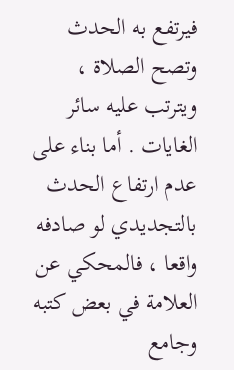فيرتفع به الحدث وتصح الصلاة ، ويترتب عليه سائر الغايات . أما بناء على عدم ارتفاع الحدث بالتجديدي لو صادفه واقعا ، فالمحكي عن العلامة في بعض كتبه وجامع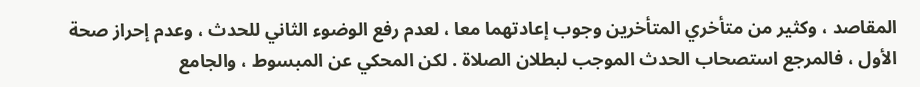المقاصد ، وكثير من متأخري المتأخرين وجوب إعادتهما معا ، لعدم رفع الوضوء الثاني للحدث ، وعدم إحراز صحة الأول ، فالمرجع استصحاب الحدث الموجب لبطلان الصلاة . لكن المحكي عن المبسوط ، والجامع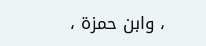، وابن حمزة ،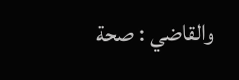والقاضي : صحة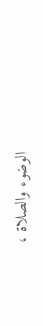الوضوء والصلاة ،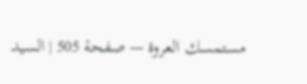مستمسك العروة — صفحة 505 | السيد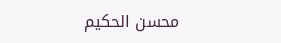محسن الحكيم